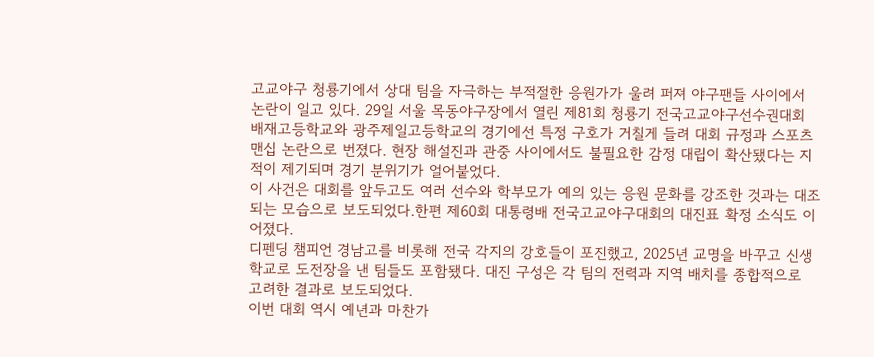고교야구 청룡기에서 상대 팀을 자극하는 부적절한 응원가가 울려 퍼져 야구팬들 사이에서 논란이 일고 있다. 29일 서울 목동야구장에서 열린 제81회 청룡기 전국고교야구선수권대회 배재고등학교와 광주제일고등학교의 경기에선 특정 구호가 거칠게 들려 대회 규정과 스포츠맨십 논란으로 번졌다. 현장 해설진과 관중 사이에서도 불필요한 감정 대립이 확산됐다는 지적이 제기되며 경기 분위기가 얼어붙었다.
이 사건은 대회를 앞두고도 여러 선수와 학부모가 예의 있는 응원 문화를 강조한 것과는 대조되는 모습으로 보도되었다.한편 제60회 대통령배 전국고교야구대회의 대진표 확정 소식도 이어졌다.
디펜딩 챔피언 경남고를 비롯해 전국 각지의 강호들이 포진했고, 2025년 교명을 바꾸고 신생 학교로 도전장을 낸 팀들도 포함됐다. 대진 구성은 각 팀의 전력과 지역 배치를 종합적으로 고려한 결과로 보도되었다.
이번 대회 역시 예년과 마찬가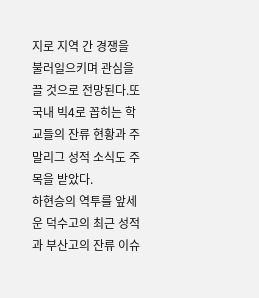지로 지역 간 경쟁을 불러일으키며 관심을 끌 것으로 전망된다.또 국내 빅4로 꼽히는 학교들의 잔류 현황과 주말리그 성적 소식도 주목을 받았다.
하현승의 역투를 앞세운 덕수고의 최근 성적과 부산고의 잔류 이슈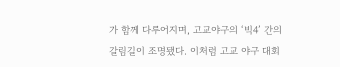가 함께 다루어지며, 고교야구의 ‘빅4’ 간의 갈림길이 조명됐다. 이처럼 고교 야구 대회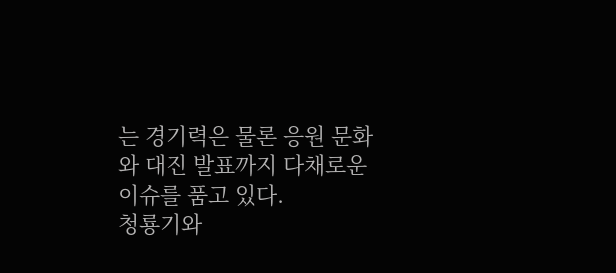는 경기력은 물론 응원 문화와 대진 발표까지 다채로운 이슈를 품고 있다.
청룡기와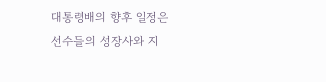대통령배의 향후 일정은 선수들의 성장사와 지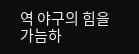역 야구의 힘을 가늠하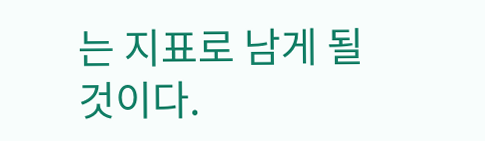는 지표로 남게 될 것이다.